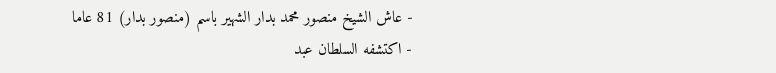- عاش الشيخ منصور محمد بدار الشهير باسم (منصور بدار) 81 عاما
- اكتشفه السلطان عبد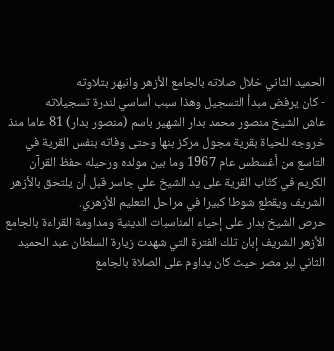الحميد الثاني خلال صلاته بالجامع الأزهر وانبهر بتلاوته
- كان يرفض مبدأ التسجيل وهذا سبب أساسي لندرة تسجيلاته
عاش الشيخ منصور محمد بدار الشهير باسم (منصور بدار) 81 عاما منذ خروجه للحياة بقرية مجول مركز بنها وحتى وفاته بنفس القرية في التاسع من أغسطس عام 1967 وما بين مولده ورحيله حفظ القرآن الكريم في كتّاب القرية على يد الشيخ علي جاسر قبل أن يلتحق بالأزهر الشريف ويقطع شوطا كبيرا في مراحل التعليم الأزهري.
حرص الشيخ بدار على إحياء المناسبات الدينية ومداومة القراءة بالجامع الأزهر الشريف إبان تلك الفترة التي شهدت زيارة السلطان عبد الحميد الثاني لبر مصر حيث كان يداوم على الصلاة بالجامع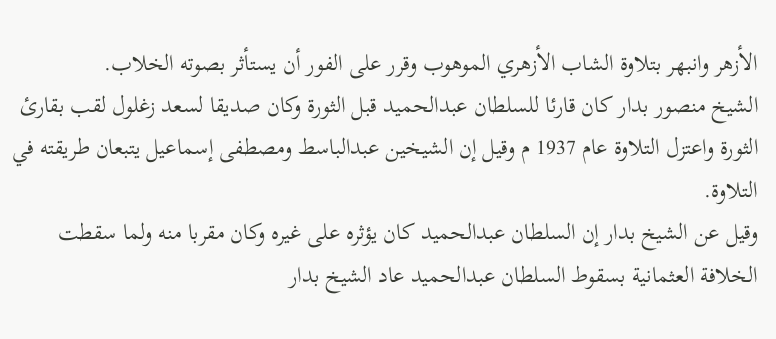الأزهر وانبهر بتلاوة الشاب الأزهري الموهوب وقرر على الفور أن يستأثر بصوته الخلاب.
الشيخ منصور بدار كان قارئا للسلطان عبدالحميد قبل الثورة وكان صديقا لسعد زغلول لقب بقارئ الثورة واعتزل التلاوة عام 1937 م وقيل إن الشيخين عبدالباسط ومصطفى إسماعيل يتبعان طريقته في التلاوة.
وقيل عن الشيخ بدار إن السلطان عبدالحميد كان يؤثره على غيره وكان مقربا منه ولما سقطت الخلافة العثمانية بسقوط السلطان عبدالحميد عاد الشيخ بدار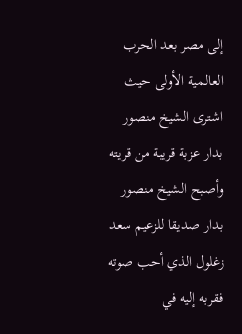إلى مصر بعد الحرب العالمية الأولى حيث اشترى الشيخ منصور بدار عزبة قريبة من قريته وأصبح الشيخ منصور بدار صديقا للزعيم سعد زغلول الذي أحب صوته فقربه إليه في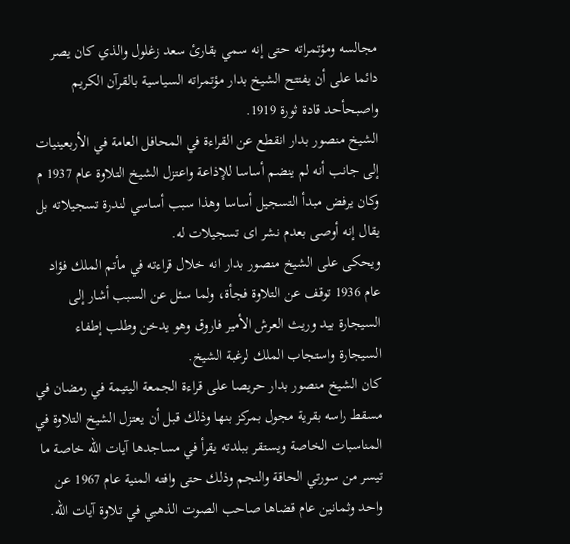مجالسه ومؤتمراته حتى إنه سمي بقارئ سعد زغلول والذي كان يصر دائما على أن يفتتح الشيخ بدار مؤتمراته السياسية بالقرآن الكريم واصبحأحد قادة ثورة 1919.
الشيخ منصور بدار انقطع عن القراءة في المحافل العامة في الأربعينيات إلى جانب أنه لم ينضم أساسا للإذاعة واعتزل الشيخ التلاوة عام 1937 م وكان يرفض مبدأ التسجيل أساسا وهذا سبب أساسي لندرة تسجيلاته بل يقال إنه أوصى بعدم نشر اى تسجيلات له.
ويحكى على الشيخ منصور بدار انه خلال قراءته في مأتم الملك فؤاد عام 1936 توقف عن التلاوة فجأة، ولما سئل عن السبب أشار إلى السيجارة بيد وريث العرش الأمير فاروق وهو يدخن وطلب إطفاء السيجارة واستجاب الملك لرغبة الشيخ.
كان الشيخ منصور بدار حريصا على قراءة الجمعة اليتيمة في رمضان في مسقط راسه بقرية مجول بمركز بنها وذلك قبل أن يعتزل الشيخ التلاوة في المناسبات الخاصة ويستقر ببلدته يقرأ في مساجدها آيات الله خاصة ما تيسر من سورتي الحاقة والنجم وذلك حتى وافته المنية عام 1967 عن واحد وثمانين عام قضاها صاحب الصوت الذهبي في تلاوة آيات الله.